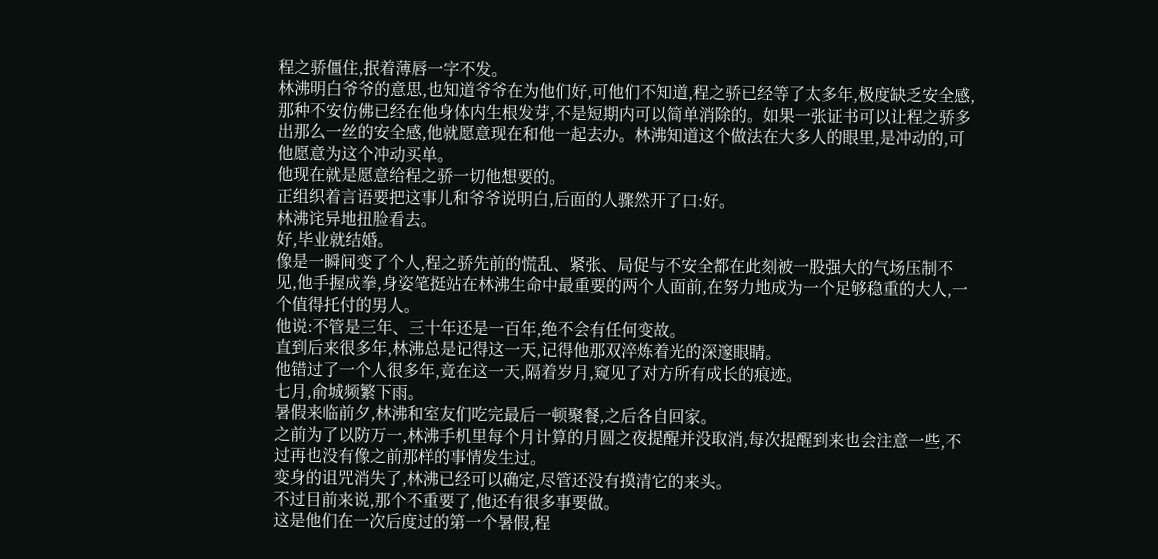程之骄僵住,抿着薄唇一字不发。
林沸明白爷爷的意思,也知道爷爷在为他们好,可他们不知道,程之骄已经等了太多年,极度缺乏安全感,那种不安仿佛已经在他身体内生根发芽,不是短期内可以简单消除的。如果一张证书可以让程之骄多出那么一丝的安全感,他就愿意现在和他一起去办。林沸知道这个做法在大多人的眼里,是冲动的,可他愿意为这个冲动买单。
他现在就是愿意给程之骄一切他想要的。
正组织着言语要把这事儿和爷爷说明白,后面的人骤然开了口:好。
林沸诧异地扭脸看去。
好,毕业就结婚。
像是一瞬间变了个人,程之骄先前的慌乱、紧张、局促与不安全都在此刻被一股强大的气场压制不见,他手握成拳,身姿笔挺站在林沸生命中最重要的两个人面前,在努力地成为一个足够稳重的大人,一个值得托付的男人。
他说:不管是三年、三十年还是一百年,绝不会有任何变故。
直到后来很多年,林沸总是记得这一天,记得他那双淬炼着光的深邃眼睛。
他错过了一个人很多年,竟在这一天,隔着岁月,窥见了对方所有成长的痕迹。
七月,俞城频繁下雨。
暑假来临前夕,林沸和室友们吃完最后一顿聚餐,之后各自回家。
之前为了以防万一,林沸手机里每个月计算的月圆之夜提醒并没取消,每次提醒到来也会注意一些,不过再也没有像之前那样的事情发生过。
变身的诅咒消失了,林沸已经可以确定,尽管还没有摸清它的来头。
不过目前来说,那个不重要了,他还有很多事要做。
这是他们在一次后度过的第一个暑假,程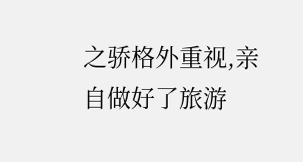之骄格外重视,亲自做好了旅游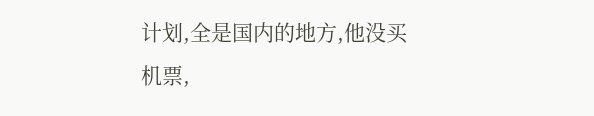计划,全是国内的地方,他没买机票,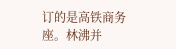订的是高铁商务座。林沸并